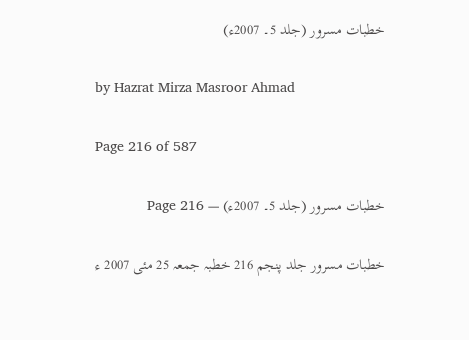خطبات مسرور (جلد 5۔ 2007ء)

by Hazrat Mirza Masroor Ahmad

Page 216 of 587

خطبات مسرور (جلد 5۔ 2007ء) — Page 216

خطبات مسرور جلد پنجم 216 خطبہ جمعہ 25 مئی 2007 ء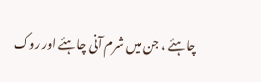چاہئے ، جن میں شرم آنی چاہئے اور روک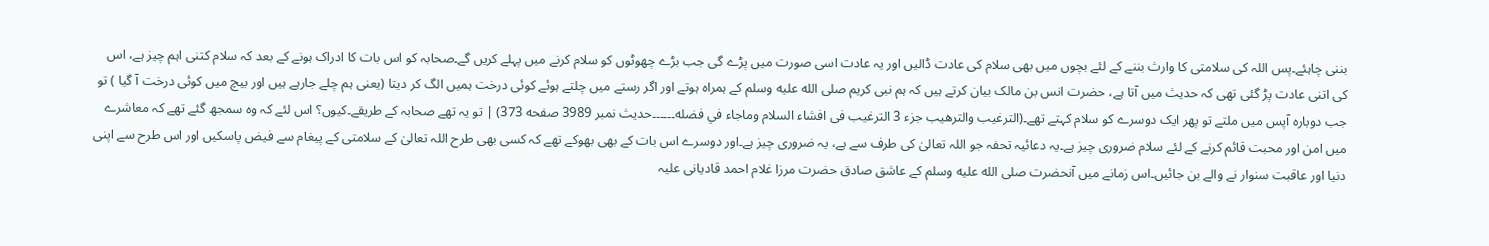بننی چاہئے۔پس اللہ کی سلامتی کا وارث بننے کے لئے بچوں میں بھی سلام کی عادت ڈالیں اور یہ عادت اسی صورت میں پڑے گی جب بڑے چھوٹوں کو سلام کرنے میں پہلے کریں گے۔صحابہ کو اس بات کا ادراک ہونے کے بعد کہ سلام کتنی اہم چیز ہے، اس کی اتنی عادت پڑ گئی تھی کہ حدیث میں آتا ہے، حضرت انس بن مالک بیان کرتے ہیں کہ ہم نبی کریم صلى الله عليه وسلم کے ہمراہ ہوتے اور اگر رستے میں چلتے ہوئے کوئی درخت ہمیں الگ کر دیتا (یعنی ہم چلے جارہے ہیں اور بیچ میں کوئی درخت آ گیا ) تو جب دوبارہ آپس میں ملتے تو پھر ایک دوسرے کو سلام کہتے تھے۔(الترغيب والترهيب جزء 3 الترغيب فى افشاء السلام وماجاء في فضله۔۔۔۔۔۔حديث نمبر 3989 صفحه 373) | تو یہ تھے صحابہ کے طریقے۔کیوں؟ اس لئے کہ وہ سمجھ گئے تھے کہ معاشرے میں امن اور محبت قائم کرنے کے لئے سلام ضروری چیز ہے۔یہ دعائیہ تحفہ جو اللہ تعالیٰ کی طرف سے ہے، یہ ضروری چیز ہے۔اور دوسرے اس بات کے بھی بھوکے تھے کہ کسی بھی طرح اللہ تعالیٰ کے سلامتی کے پیغام سے فیض پاسکیں اور اس طرح سے اپنی دنیا اور عاقبت سنوار نے والے بن جائیں۔اس زمانے میں آنحضرت صلى الله عليه وسلم کے عاشق صادق حضرت مرزا غلام احمد قادیانی علیہ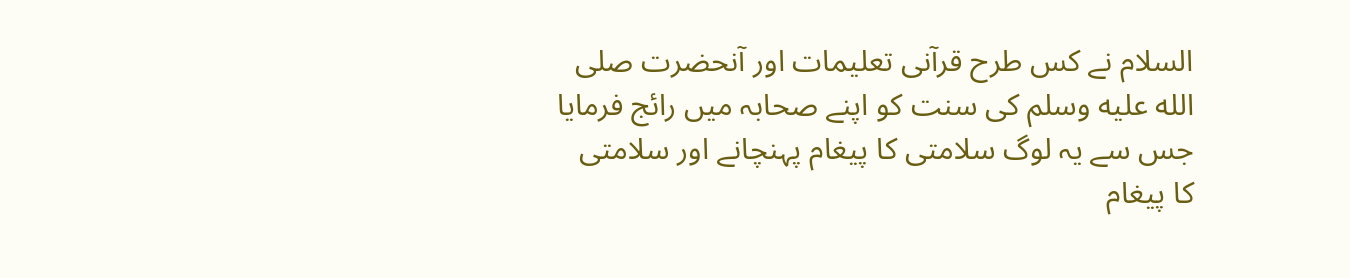السلام نے کس طرح قرآنی تعلیمات اور آنحضرت صلى الله عليه وسلم کی سنت کو اپنے صحابہ میں رائج فرمایا جس سے یہ لوگ سلامتی کا پیغام پہنچانے اور سلامتی کا پیغام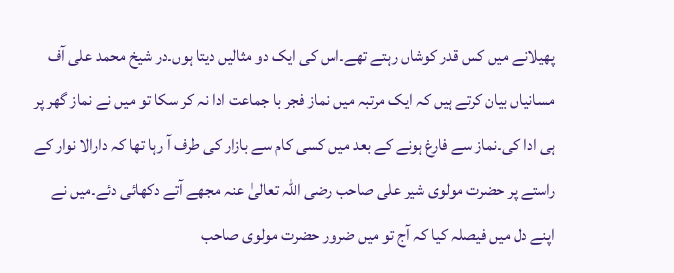پھیلانے میں کس قدر کوشاں رہتے تھے۔اس کی ایک دو مثالیں دیتا ہوں۔در شیخ محمد علی آف مسانیاں بیان کرتے ہیں کہ ایک مرتبہ میں نماز فجر با جماعت ادا نہ کر سکا تو میں نے نماز گھر پر ہی ادا کی۔نماز سے فارغ ہونے کے بعد میں کسی کام سے بازار کی طرف آ رہا تھا کہ دارالا نوار کے راستے پر حضرت مولوی شیر علی صاحب رضی اللہ تعالیٰ عنہ مجھے آتے دکھائی دئے۔میں نے اپنے دل میں فیصلہ کیا کہ آج تو میں ضرور حضرت مولوی صاحب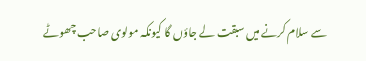سے سلام کرنے میں سبقت لے جاؤں گا کیونکہ مولوی صاحب چھوٹے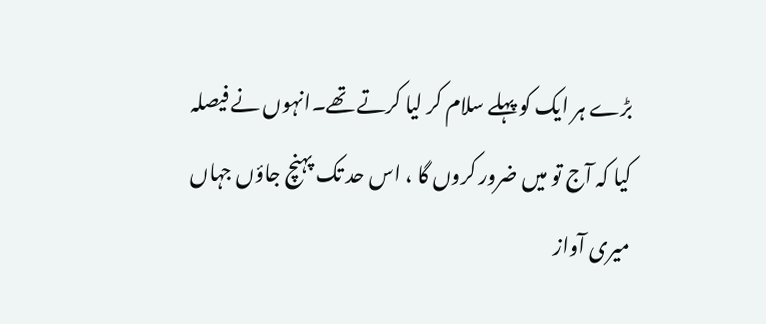بڑے ہر ایک کو پہلے سلام کر لیا کرتے تھے۔انہوں نے فیصلہ کیا کہ آج تو میں ضرور کروں گا ، اس حد تک پہنچ جاؤں جہاں میری آواز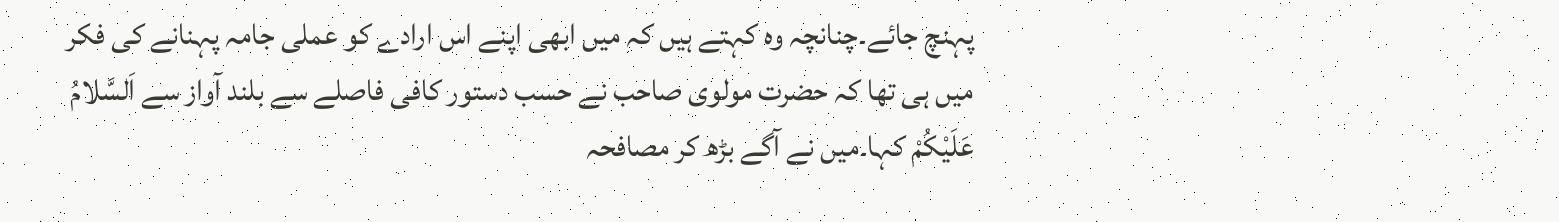پہنچ جائے۔چنانچہ وہ کہتے ہیں کہ میں ابھی اپنے اس ارادے کو عملی جامہ پہنانے کی فکر میں ہی تھا کہ حضرت مولوی صاحب نے حسب دستور کافی فاصلے سے بلند آواز سے اَلسَّلامُ عَلَيْكُمْ کہا۔میں نے آگے بڑھ کر مصافحہ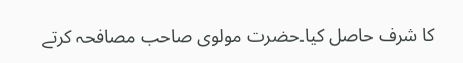کا شرف حاصل کیا۔حضرت مولوی صاحب مصافحہ کرتے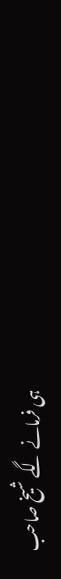ہی فرمانے لگے شیخ صاحب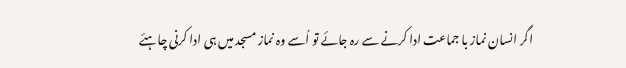اگر انسان نماز با جماعت ادا کرنے سے رہ جائے تو اُسے وہ نماز مسجد میں ہی ادا کرنی چاہئے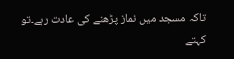تاکہ مسجد میں نماز پڑھنے کی عادت رہے۔تو کہتے